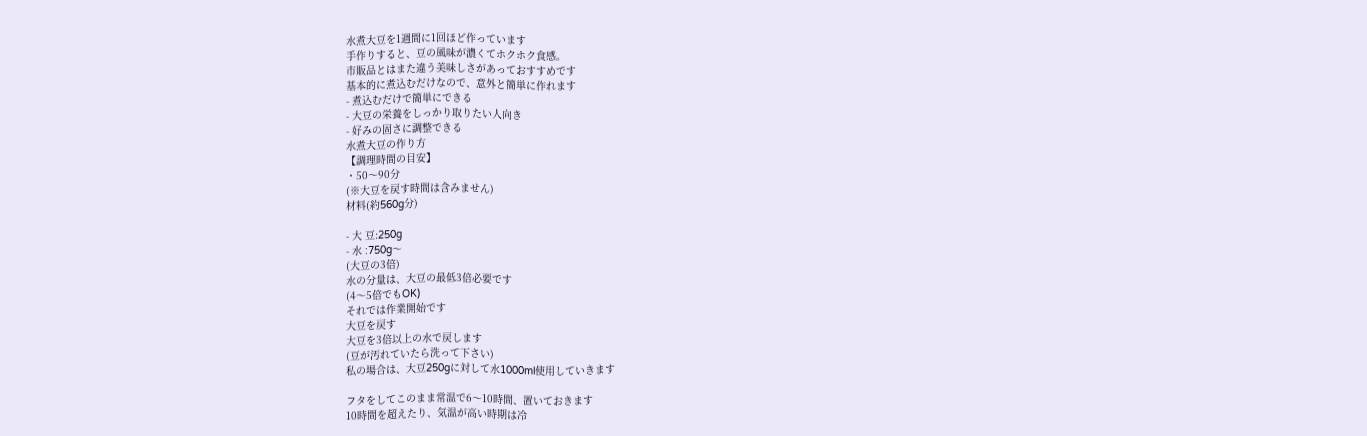水煮大豆を1週間に1回ほど作っています
手作りすると、豆の風味が濃くてホクホク食感。
市販品とはまた違う美味しさがあっておすすめです
基本的に煮込むだけなので、意外と簡単に作れます
- 煮込むだけで簡単にできる
- 大豆の栄養をしっかり取りたい人向き
- 好みの固さに調整できる
水煮大豆の作り方
【調理時間の目安】
・50〜90分
(※大豆を戻す時間は含みません)
材料(約560g分)

- 大 豆:250g
- 水 :750g〜
(大豆の3倍)
水の分量は、大豆の最低3倍必要です
(4〜5倍でもOK)
それでは作業開始です
大豆を戻す
大豆を3倍以上の水で戻します
(豆が汚れていたら洗って下さい)
私の場合は、大豆250gに対して水1000ml使用していきます

フタをしてこのまま常温で6〜10時間、置いておきます
10時間を超えたり、気温が高い時期は冷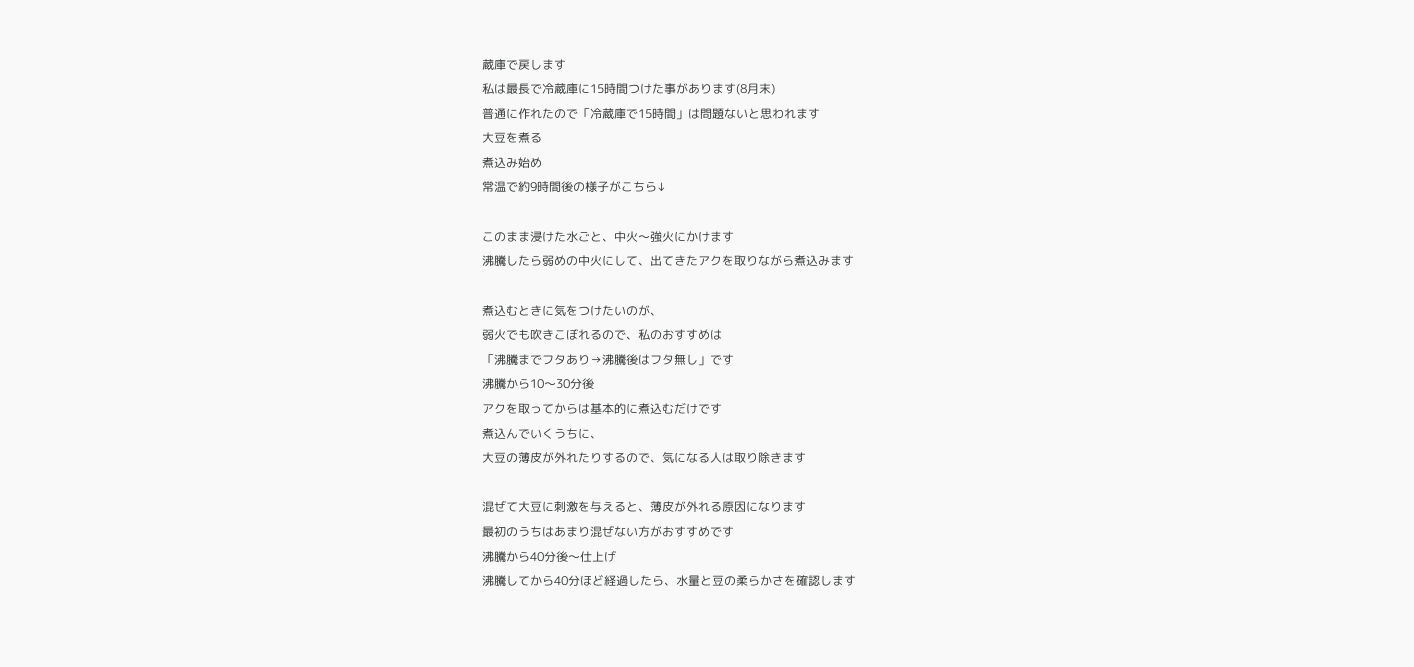蔵庫で戻します
私は最長で冷蔵庫に15時間つけた事があります(8月末)
普通に作れたので「冷蔵庫で15時間」は問題ないと思われます
大豆を煮る
煮込み始め
常温で約9時間後の様子がこちら↓

このまま浸けた水ごと、中火〜強火にかけます
沸騰したら弱めの中火にして、出てきたアクを取りながら煮込みます

煮込むときに気をつけたいのが、
弱火でも吹きこぼれるので、私のおすすめは
「沸騰までフタあり→沸騰後はフタ無し」です
沸騰から10〜30分後
アクを取ってからは基本的に煮込むだけです
煮込んでいくうちに、
大豆の薄皮が外れたりするので、気になる人は取り除きます

混ぜて大豆に刺激を与えると、薄皮が外れる原因になります
最初のうちはあまり混ぜない方がおすすめです
沸騰から40分後〜仕上げ
沸騰してから40分ほど経過したら、水量と豆の柔らかさを確認します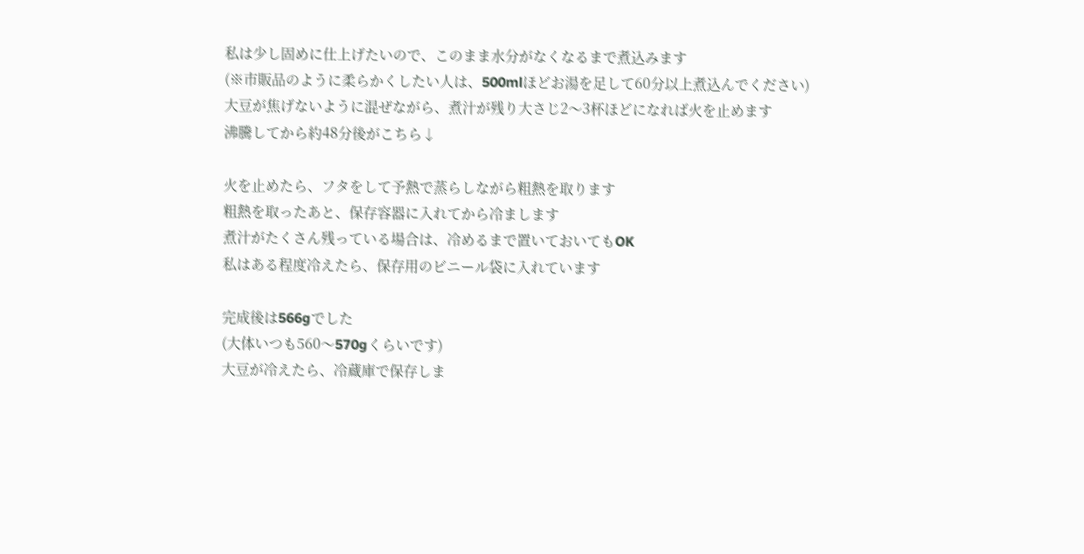私は少し固めに仕上げたいので、このまま水分がなくなるまで煮込みます
(※市販品のように柔らかくしたい人は、500mlほどお湯を足して60分以上煮込んでください)
大豆が焦げないように混ぜながら、煮汁が残り大さじ2〜3杯ほどになれば火を止めます
沸騰してから約48分後がこちら↓

火を止めたら、フタをして予熱で蒸らしながら粗熱を取ります
粗熱を取ったあと、保存容器に入れてから冷まします
煮汁がたくさん残っている場合は、冷めるまで置いておいてもOK
私はある程度冷えたら、保存用のビニール袋に入れています

完成後は566gでした
(大体いつも560〜570gくらいです)
大豆が冷えたら、冷蔵庫で保存しま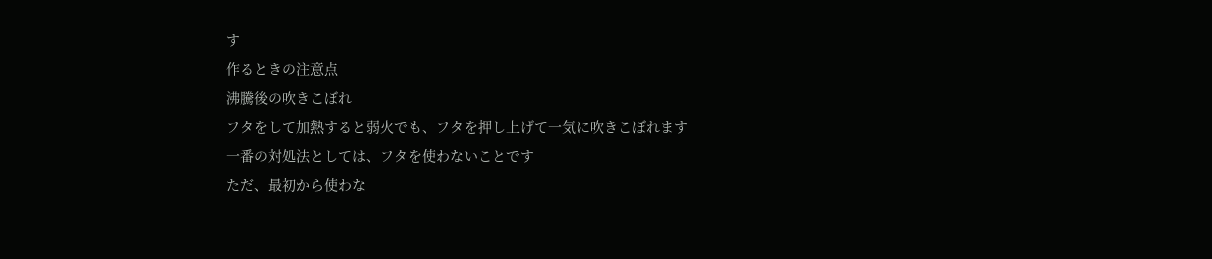す
作るときの注意点
沸騰後の吹きこぼれ
フタをして加熱すると弱火でも、フタを押し上げて一気に吹きこぼれます
一番の対処法としては、フタを使わないことです
ただ、最初から使わな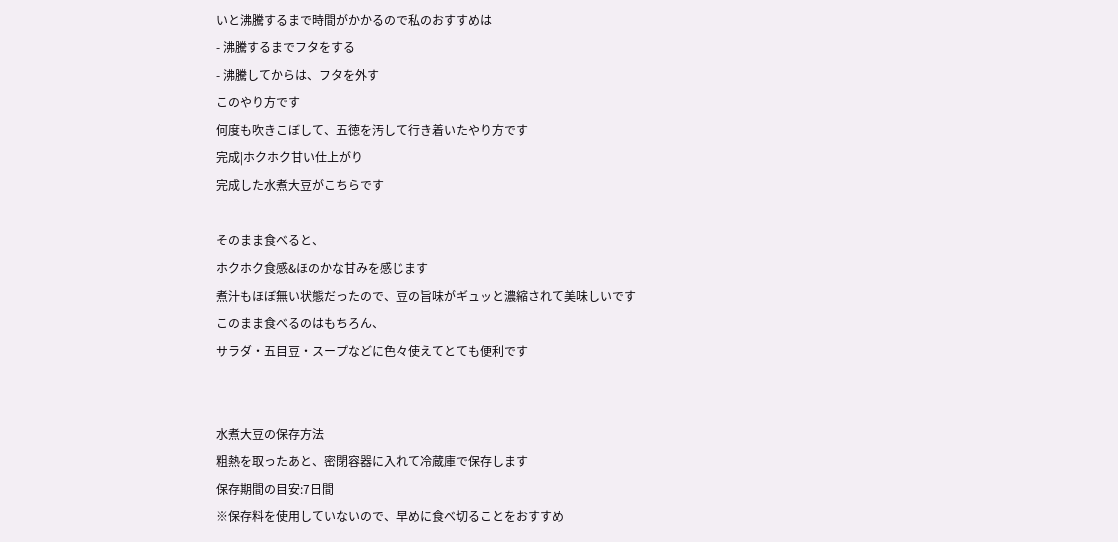いと沸騰するまで時間がかかるので私のおすすめは
- 沸騰するまでフタをする
- 沸騰してからは、フタを外す
このやり方です
何度も吹きこぼして、五徳を汚して行き着いたやり方です
完成|ホクホク甘い仕上がり
完成した水煮大豆がこちらです

そのまま食べると、
ホクホク食感&ほのかな甘みを感じます
煮汁もほぼ無い状態だったので、豆の旨味がギュッと濃縮されて美味しいです
このまま食べるのはもちろん、
サラダ・五目豆・スープなどに色々使えてとても便利です


水煮大豆の保存方法
粗熱を取ったあと、密閉容器に入れて冷蔵庫で保存します
保存期間の目安:7日間
※保存料を使用していないので、早めに食べ切ることをおすすめ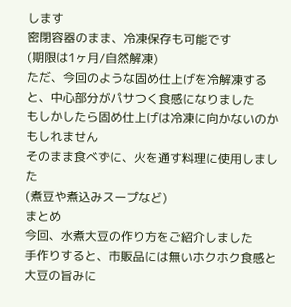します
密閉容器のまま、冷凍保存も可能です
(期限は1ヶ月/自然解凍)
ただ、今回のような固め仕上げを冷解凍すると、中心部分がパサつく食感になりました
もしかしたら固め仕上げは冷凍に向かないのかもしれません
そのまま食べずに、火を通す料理に使用しました
(煮豆や煮込みスープなど)
まとめ
今回、水煮大豆の作り方をご紹介しました
手作りすると、市販品には無いホクホク食感と大豆の旨みに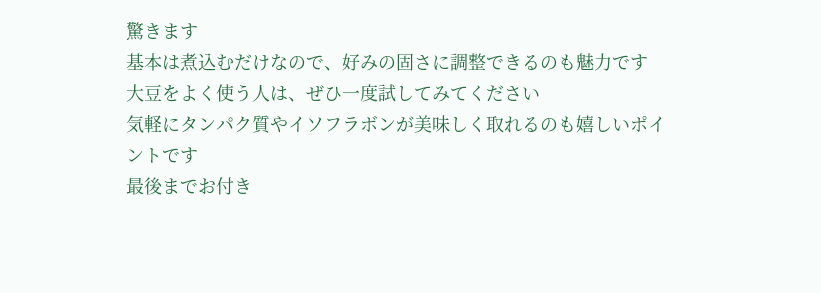驚きます
基本は煮込むだけなので、好みの固さに調整できるのも魅力です
大豆をよく使う人は、ぜひ一度試してみてください
気軽にタンパク質やイソフラボンが美味しく取れるのも嬉しいポイントです
最後までお付き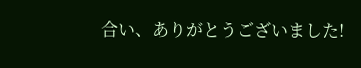合い、ありがとうございました!